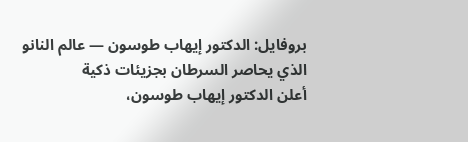بروفايل: الدكتور إيهاب طوسون — عالم النانو الذي يحاصر السرطان بجزيئات ذكية
أعلن الدكتور إيهاب طوسون،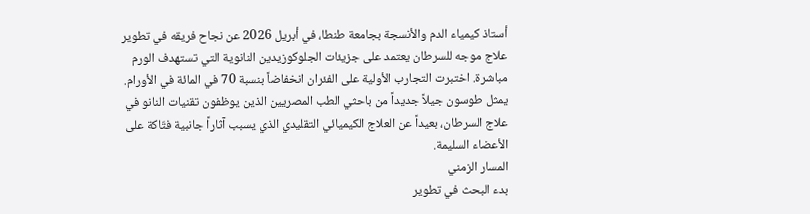أستاذ كيمياء الدم والأنسجة بجامعة طنطا، في أبريل 2026 عن نجاح فريقه في تطوير علاج موجه للسرطان يعتمد على جزيئات الجلوكوزيدين النانوية التي تستهدف الورم مباشرة. اختبرت التجارب الأولية على الفئران انخفاضاً بنسبة 70 في المائة في الأورام. يمثل طوسون جيلاً جديداً من باحثي الطب المصريين الذين يوظفون تقنيات النانو في علاج السرطان، بعيداً عن العلاج الكيميائي التقليدي الذي يسبب آثاراً جانبية فتّاكة على الأعضاء السليمة.
المسار الزمني
بدء البحث في تطوير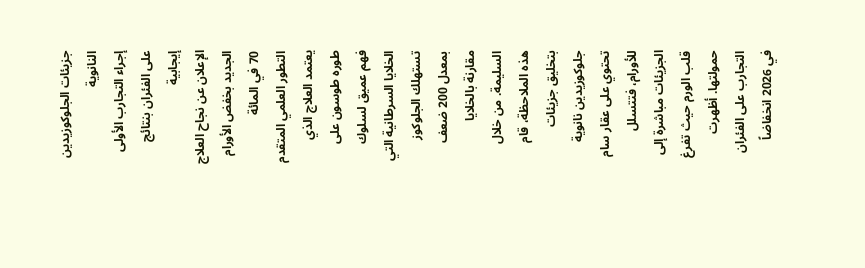جزيئات الجلوكوزيدين النانوية
إجراء التجارب الأولى على الفئران بنتائج إيجابية
الإعلان عن نجاح العلاج الجديد بخفض الأورام 70 في المائة
التطور العلمي المتقدم
يعتمد العلاج الذي طوره طوسون على فهم عميق لسلوك الخلايا السرطانية التي تستهلك الجلوكوز بمعدل 200 ضعف مقارنة بالخلايا السليمة. من خلال هذه الملاحظة، قام بتخليق جزيئات جلوكوزيدين نانوية تحتوي على عقار سام للأورام، فتتسلل الجزيئات مباشرة إلى قلب الورم حيث تفرغ حمولتها. أظهرت التجارب على الفئران في 2026 انخفاضاً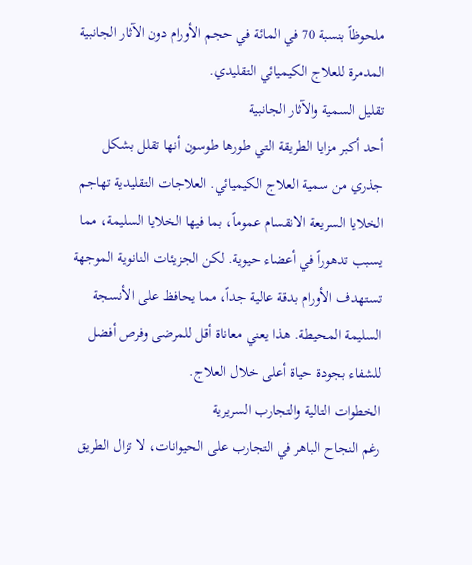ملحوظاً بنسبة 70 في المائة في حجم الأورام دون الآثار الجانبية المدمرة للعلاج الكيميائي التقليدي.
تقليل السمية والآثار الجانبية
أحد أكبر مزايا الطريقة التي طورها طوسون أنها تقلل بشكل جذري من سمية العلاج الكيميائي. العلاجات التقليدية تهاجم الخلايا السريعة الانقسام عموماً، بما فيها الخلايا السليمة، مما يسبب تدهوراً في أعضاء حيوية. لكن الجزيئات النانوية الموجهة تستهدف الأورام بدقة عالية جداً، مما يحافظ على الأنسجة السليمة المحيطة. هذا يعني معاناة أقل للمرضى وفرص أفضل للشفاء بجودة حياة أعلى خلال العلاج.
الخطوات التالية والتجارب السريرية
رغم النجاح الباهر في التجارب على الحيوانات، لا تزال الطريق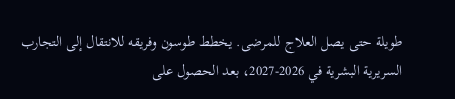طويلة حتى يصل العلاج للمرضى. يخطط طوسون وفريقه للانتقال إلى التجارب السريرية البشرية في 2026-2027، بعد الحصول على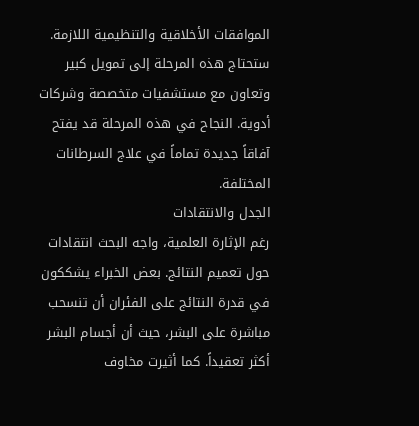الموافقات الأخلاقية والتنظيمية اللازمة. ستحتاج هذه المرحلة إلى تمويل كبير وتعاون مع مستشفيات متخصصة وشركات أدوية. النجاح في هذه المرحلة قد يفتح آفاقاً جديدة تماماً في علاج السرطانات المختلفة.
الجدل والانتقادات
رغم الإثارة العلمية، واجه البحث انتقادات حول تعميم النتائج. بعض الخبراء يشككون في قدرة النتائج على الفئران أن تنسحب مباشرة على البشر، حيث أن أجسام البشر أكثر تعقيداً. كما أثيرت مخاوف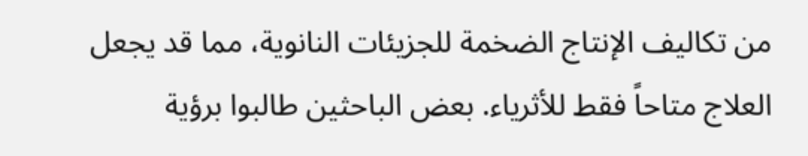من تكاليف الإنتاج الضخمة للجزيئات النانوية، مما قد يجعل العلاج متاحاً فقط للأثرياء. بعض الباحثين طالبوا برؤية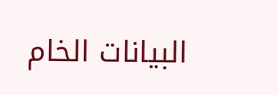البيانات الخام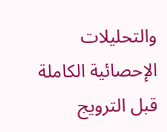والتحليلات الإحصائية الكاملة قبل الترويج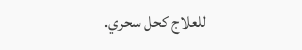للعلاج كحل سحري.